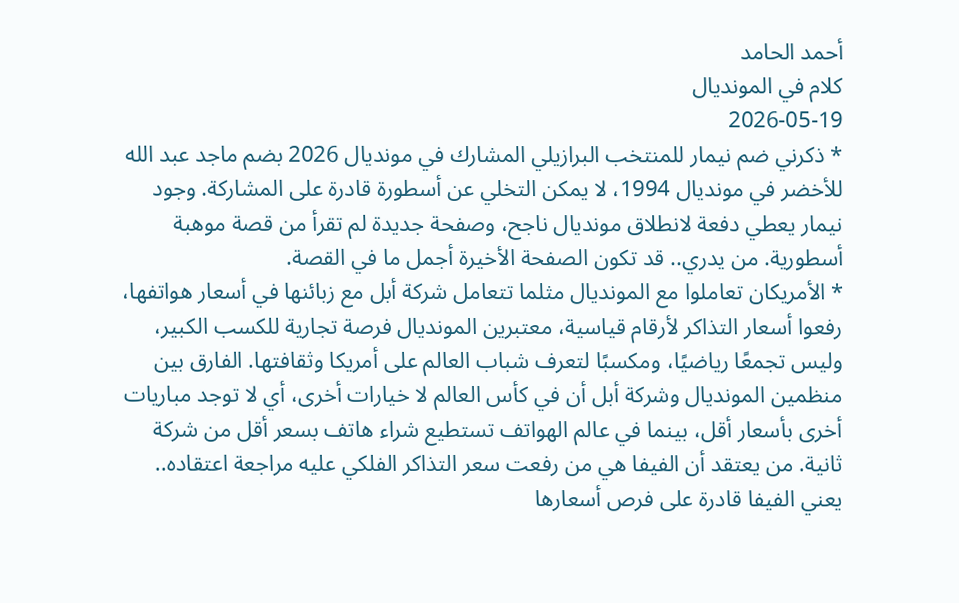أحمد الحامد
كلام في المونديال
2026-05-19
* ذكرني ضم نيمار للمنتخب البرازيلي المشارك في مونديال 2026 بضم ماجد عبد الله للأخضر في مونديال 1994، لا يمكن التخلي عن أسطورة قادرة على المشاركة. وجود نيمار يعطي دفعة لانطلاق مونديال ناجح، وصفحة جديدة لم تقرأ من قصة موهبة أسطورية. من يدري.. قد تكون الصفحة الأخيرة أجمل ما في القصة.
* الأمريكان تعاملوا مع المونديال مثلما تتعامل شركة أبل مع زبائنها في أسعار هواتفها، رفعوا أسعار التذاكر لأرقام قياسية، معتبرين المونديال فرصة تجارية للكسب الكبير، وليس تجمعًا رياضيًا، ومكسبًا لتعرف شباب العالم على أمريكا وثقافتها. الفارق بين منظمين المونديال وشركة أبل أن في كأس العالم لا خيارات أخرى، أي لا توجد مباريات أخرى بأسعار أقل، بينما في عالم الهواتف تستطيع شراء هاتف بسعر أقل من شركة ثانية. من يعتقد أن الفيفا هي من رفعت سعر التذاكر الفلكي عليه مراجعة اعتقاده.. يعني الفيفا قادرة على فرص أسعارها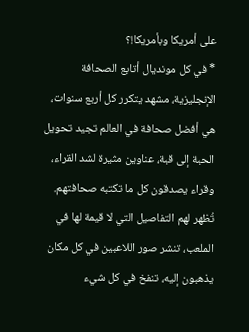على أمريكا وبأمريكا!؟
* في كل مونديال أتابع الصحافة الإنجليزية، مشهد يتكرر كل أربع سنوات، هي أفضل صحافة في العالم تجيد تحويل الحبة إلى قبة، عناوين مثيرة لشد القراء، وقراء يصدقون كل ما تكتبه صحافتهم. تُظهر لهم التفاصيل التي لا قيمة لها في الملعب، تنشر صور اللاعبين في كل مكان يذهبون إليه، تنفخ في كل شيء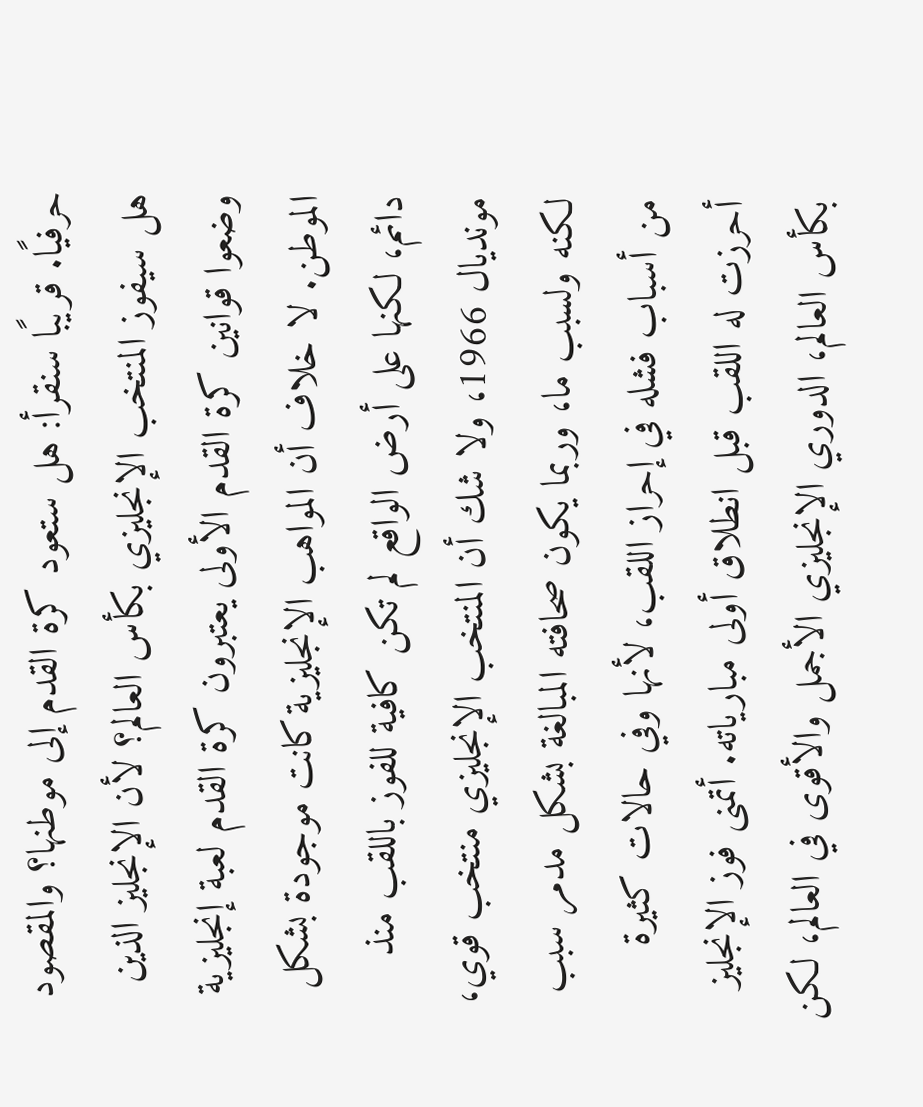حرفيًا. قريبًا سنقرأ: هل ستعود كرة القدم إلى موطنها؟ والمقصود هل سيفوز المنتخب الإنجليزي بكأس العالم؟ لأن الإنجليز الذين وضعوا قوانين كرة القدم الأولى يعتبرون كرة القدم لعبة إنجليزية الموطن. لا خلاف أن المواهب الإنجليزية كانت موجودة بشكل دائم، لكنها على أرض الواقع لم تكن كافية للفوز باللقب منذ مونديال 1966، ولا شك أن المنتخب الإنجليزي منتخب قوي، لكنه ولسبب ما، وربما يكون صحافته المبالغة بشكل مدمر سبب من أسباب فشله في إحراز اللقب، لأنها وفي حالات كثيرة أحرزت له اللقب قبل انطلاق أولى مبارياته. أتمنى فوز الإنجليز بكأس العالم، الدوري الإنجليزي الأجمل والأقوى في العالم، لكن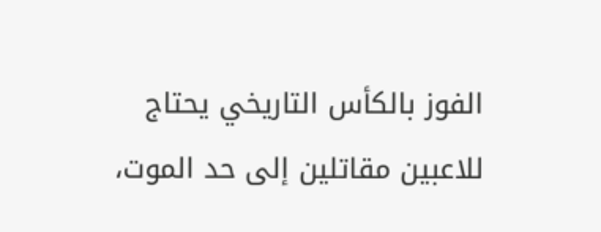الفوز بالكأس التاريخي يحتاج للاعبين مقاتلين إلى حد الموت،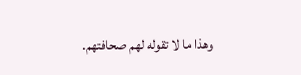وهذا ما لا تقوله لهم صحافتهم.